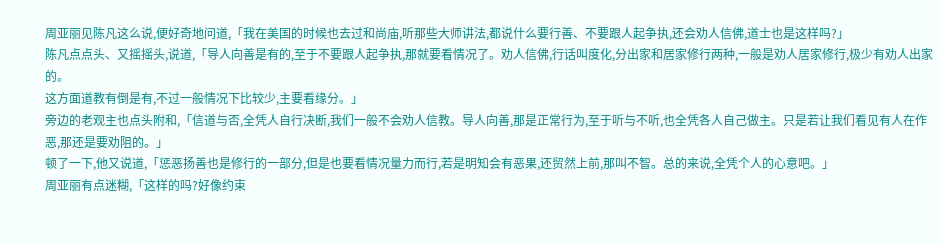周亚丽见陈凡这么说,便好奇地问道,「我在美国的时候也去过和尚庙,听那些大师讲法,都说什么要行善、不要跟人起争执,还会劝人信佛,道士也是这样吗?」
陈凡点点头、又摇摇头,说道,「导人向善是有的,至于不要跟人起争执,那就要看情况了。劝人信佛,行话叫度化,分出家和居家修行两种,一般是劝人居家修行,极少有劝人出家的。
这方面道教有倒是有,不过一般情况下比较少,主要看缘分。」
旁边的老观主也点头附和,「信道与否,全凭人自行决断,我们一般不会劝人信教。导人向善,那是正常行为,至于听与不听,也全凭各人自己做主。只是若让我们看见有人在作恶,那还是要劝阻的。」
顿了一下,他又说道,「惩恶扬善也是修行的一部分,但是也要看情况量力而行,若是明知会有恶果,还贸然上前,那叫不智。总的来说,全凭个人的心意吧。」
周亚丽有点迷糊,「这样的吗?好像约束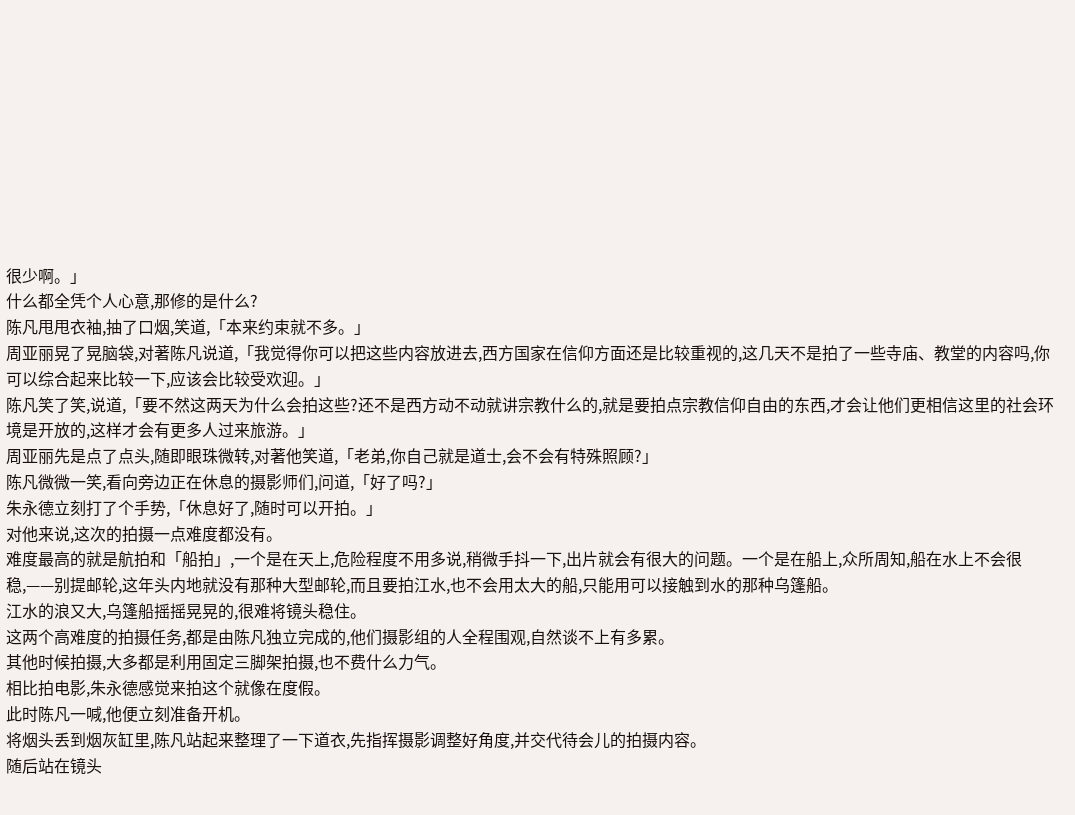很少啊。」
什么都全凭个人心意,那修的是什么?
陈凡甩甩衣袖,抽了口烟,笑道,「本来约束就不多。」
周亚丽晃了晃脑袋,对著陈凡说道,「我觉得你可以把这些内容放进去,西方国家在信仰方面还是比较重视的,这几天不是拍了一些寺庙、教堂的内容吗,你可以综合起来比较一下,应该会比较受欢迎。」
陈凡笑了笑,说道,「要不然这两天为什么会拍这些?还不是西方动不动就讲宗教什么的,就是要拍点宗教信仰自由的东西,才会让他们更相信这里的社会环境是开放的,这样才会有更多人过来旅游。」
周亚丽先是点了点头,随即眼珠微转,对著他笑道,「老弟,你自己就是道士,会不会有特殊照顾?」
陈凡微微一笑,看向旁边正在休息的摄影师们,问道,「好了吗?」
朱永德立刻打了个手势,「休息好了,随时可以开拍。」
对他来说,这次的拍摄一点难度都没有。
难度最高的就是航拍和「船拍」,一个是在天上,危险程度不用多说,稍微手抖一下,出片就会有很大的问题。一个是在船上,众所周知,船在水上不会很稳,——别提邮轮,这年头内地就没有那种大型邮轮,而且要拍江水,也不会用太大的船,只能用可以接触到水的那种乌篷船。
江水的浪又大,乌篷船摇摇晃晃的,很难将镜头稳住。
这两个高难度的拍摄任务,都是由陈凡独立完成的,他们摄影组的人全程围观,自然谈不上有多累。
其他时候拍摄,大多都是利用固定三脚架拍摄,也不费什么力气。
相比拍电影,朱永德感觉来拍这个就像在度假。
此时陈凡一喊,他便立刻准备开机。
将烟头丢到烟灰缸里,陈凡站起来整理了一下道衣,先指挥摄影调整好角度,并交代待会儿的拍摄内容。
随后站在镜头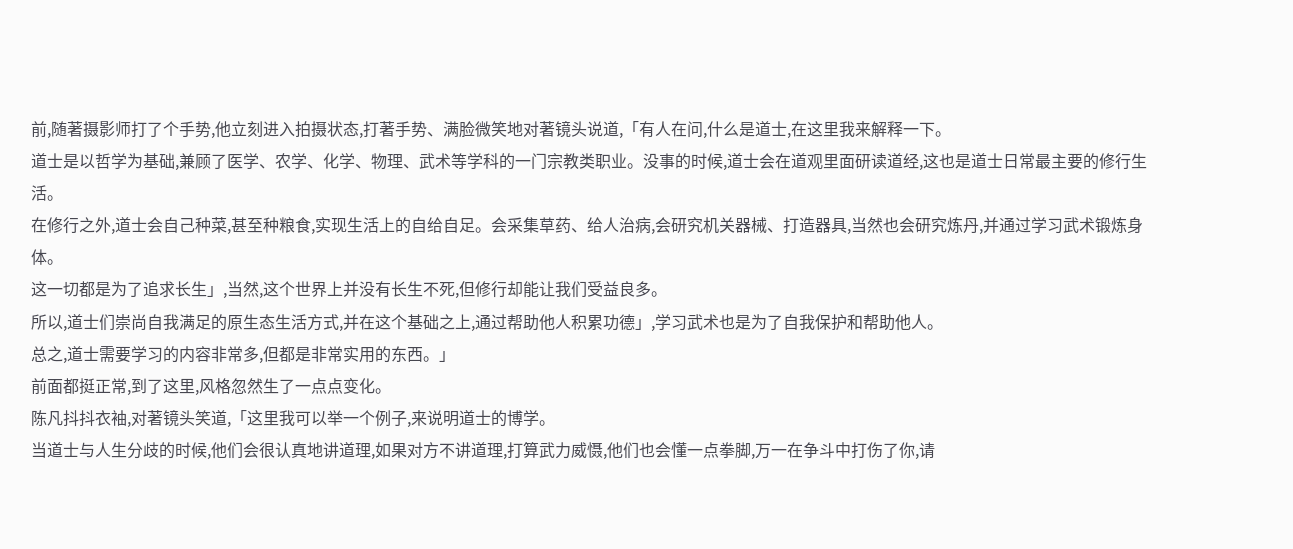前,随著摄影师打了个手势,他立刻进入拍摄状态,打著手势、满脸微笑地对著镜头说道,「有人在问,什么是道士,在这里我来解释一下。
道士是以哲学为基础,兼顾了医学、农学、化学、物理、武术等学科的一门宗教类职业。没事的时候,道士会在道观里面研读道经,这也是道士日常最主要的修行生活。
在修行之外,道士会自己种菜,甚至种粮食,实现生活上的自给自足。会采集草药、给人治病,会研究机关器械、打造器具,当然也会研究炼丹,并通过学习武术锻炼身体。
这一切都是为了追求长生」,当然,这个世界上并没有长生不死,但修行却能让我们受益良多。
所以,道士们崇尚自我满足的原生态生活方式,并在这个基础之上,通过帮助他人积累功德」,学习武术也是为了自我保护和帮助他人。
总之,道士需要学习的内容非常多,但都是非常实用的东西。」
前面都挺正常,到了这里,风格忽然生了一点点变化。
陈凡抖抖衣袖,对著镜头笑道,「这里我可以举一个例子,来说明道士的博学。
当道士与人生分歧的时候,他们会很认真地讲道理,如果对方不讲道理,打算武力威慑,他们也会懂一点拳脚,万一在争斗中打伤了你,请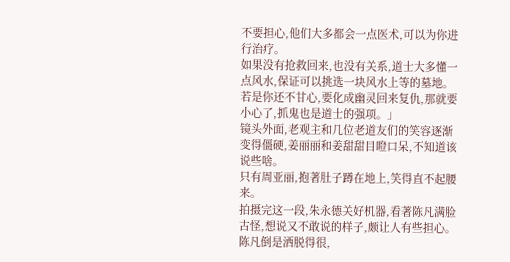不要担心,他们大多都会一点医术,可以为你进行治疗。
如果没有抢救回来,也没有关系,道士大多懂一点风水,保证可以挑选一块风水上等的墓地。若是你还不甘心,要化成幽灵回来复仇,那就要小心了,抓鬼也是道士的强项。」
镜头外面,老观主和几位老道友们的笑容逐渐变得僵硬,姜丽丽和姜甜甜目瞪口呆,不知道该说些啥。
只有周亚丽,抱著肚子蹲在地上,笑得直不起腰来。
拍摄完这一段,朱永德关好机器,看著陈凡满脸古怪,想说又不敢说的样子,颇让人有些担心。
陈凡倒是洒脱得很,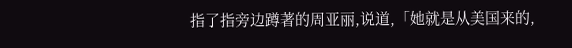指了指旁边蹲著的周亚丽,说道,「她就是从美国来的,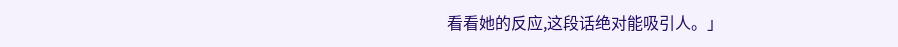看看她的反应,这段话绝对能吸引人。」